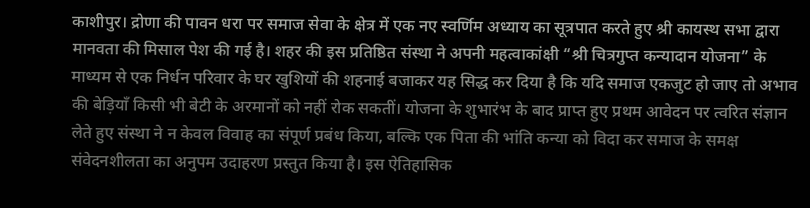काशीपुर। द्रोणा की पावन धरा पर समाज सेवा के क्षेत्र में एक नए स्वर्णिम अध्याय का सूत्रपात करते हुए श्री कायस्थ सभा द्वारा मानवता की मिसाल पेश की गई है। शहर की इस प्रतिष्ठित संस्था ने अपनी महत्वाकांक्षी “श्री चित्रगुप्त कन्यादान योजना” के माध्यम से एक निर्धन परिवार के घर खुशियों की शहनाई बजाकर यह सिद्ध कर दिया है कि यदि समाज एकजुट हो जाए तो अभाव की बेड़ियाँ किसी भी बेटी के अरमानों को नहीं रोक सकतीं। योजना के शुभारंभ के बाद प्राप्त हुए प्रथम आवेदन पर त्वरित संज्ञान लेते हुए संस्था ने न केवल विवाह का संपूर्ण प्रबंध किया, बल्कि एक पिता की भांति कन्या को विदा कर समाज के समक्ष संवेदनशीलता का अनुपम उदाहरण प्रस्तुत किया है। इस ऐतिहासिक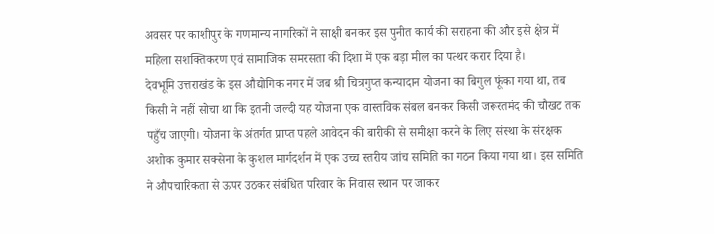अवसर पर काशीपुर के गणमान्य नागरिकों ने साक्षी बनकर इस पुनीत कार्य की सराहना की और इसे क्षेत्र में महिला सशक्तिकरण एवं सामाजिक समरसता की दिशा में एक बड़ा मील का पत्थर करार दिया है।
देवभूमि उत्तराखंड के इस औद्योगिक नगर में जब श्री चित्रगुप्त कन्यादान योजना का बिगुल फूंका गया था, तब किसी ने नहीं सोचा था कि इतनी जल्दी यह योजना एक वास्तविक संबल बनकर किसी जरूरतमंद की चौखट तक पहुँच जाएगी। योजना के अंतर्गत प्राप्त पहले आवेदन की बारीकी से समीक्षा करने के लिए संस्था के संरक्षक अशोक कुमार सक्सेना के कुशल मार्गदर्शन में एक उच्च स्तरीय जांच समिति का गठन किया गया था। इस समिति ने औपचारिकता से ऊपर उठकर संबंधित परिवार के निवास स्थान पर जाकर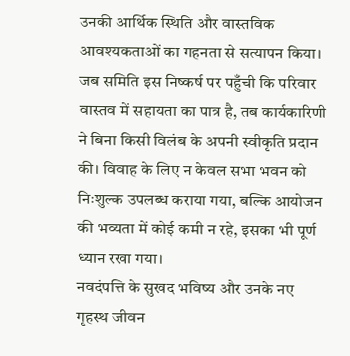उनकी आर्थिक स्थिति और वास्तविक आवश्यकताओं का गहनता से सत्यापन किया। जब समिति इस निष्कर्ष पर पहुँची कि परिवार वास्तव में सहायता का पात्र है, तब कार्यकारिणी ने बिना किसी विलंब के अपनी स्वीकृति प्रदान की। विवाह के लिए न केवल सभा भवन को निःशुल्क उपलब्ध कराया गया, बल्कि आयोजन की भव्यता में कोई कमी न रहे, इसका भी पूर्ण ध्यान रखा गया।
नवदंपत्ति के सुखद भविष्य और उनके नए गृहस्थ जीवन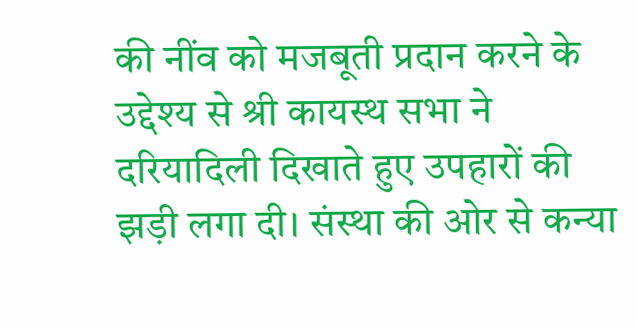की नींव को मजबूती प्रदान करने के उद्देश्य से श्री कायस्थ सभा ने दरियादिली दिखाते हुए उपहारों की झड़ी लगा दी। संस्था की ओर से कन्या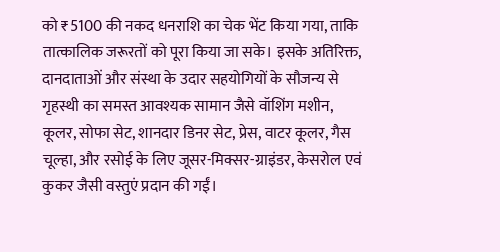को ₹5100 की नकद धनराशि का चेक भेंट किया गया, ताकि तात्कालिक जरूरतों को पूरा किया जा सके। इसके अतिरिक्त, दानदाताओं और संस्था के उदार सहयोगियों के सौजन्य से गृहस्थी का समस्त आवश्यक सामान जैसे वॉशिंग मशीन, कूलर, सोफा सेट, शानदार डिनर सेट, प्रेस, वाटर कूलर, गैस चूल्हा, और रसोई के लिए जूसर-मिक्सर-ग्राइंडर, केसरोल एवं कुकर जैसी वस्तुएं प्रदान की गईं।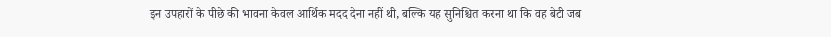इन उपहारों के पीछे की भावना केवल आर्थिक मदद देना नहीं थी, बल्कि यह सुनिश्चित करना था कि वह बेटी जब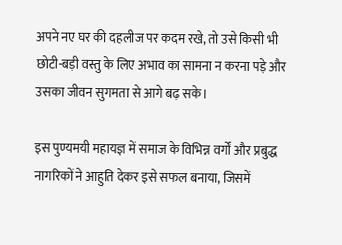अपने नए घर की दहलीज पर कदम रखे, तो उसे किसी भी छोटी-बड़ी वस्तु के लिए अभाव का सामना न करना पड़े और उसका जीवन सुगमता से आगे बढ़ सके।

इस पुण्यमयी महायज्ञ में समाज के विभिन्न वर्गों और प्रबुद्ध नागरिकों ने आहुति देकर इसे सफल बनाया, जिसमें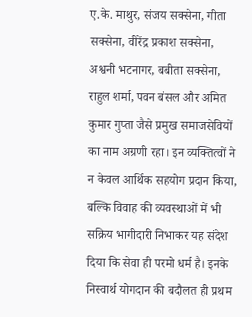ए.के. माथुर, संजय सक्सेना, गीता सक्सेना, वीरेंद्र प्रकाश सक्सेना, अश्वनी भटनागर, बबीता सक्सेना, राहुल शर्मा, पवन बंसल और अमित कुमार गुप्ता जैसे प्रमुख समाजसेवियों का नाम अग्रणी रहा। इन व्यक्तित्वों ने न केवल आर्थिक सहयोग प्रदान किया, बल्कि विवाह की व्यवस्थाओं में भी सक्रिय भागीदारी निभाकर यह संदेश दिया कि सेवा ही परमो धर्म है। इनके निस्वार्थ योगदान की बदौलत ही प्रथम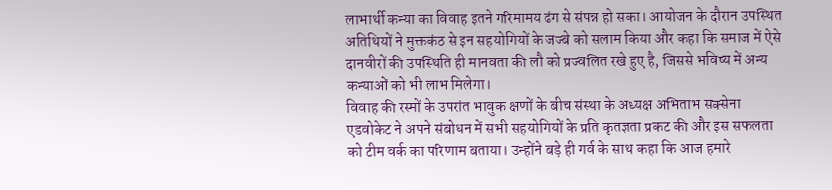लाभार्थी कन्या का विवाह इतने गरिमामय ढंग से संपन्न हो सका। आयोजन के दौरान उपस्थित अतिथियों ने मुक्तकंठ से इन सहयोगियों के जज्बे को सलाम किया और कहा कि समाज में ऐसे दानवीरों की उपस्थिति ही मानवता की लौ को प्रज्वलित रखे हुए है, जिससे भविष्य में अन्य कन्याओं को भी लाभ मिलेगा।
विवाह की रस्मों के उपरांत भावुक क्षणों के बीच संस्था के अध्यक्ष अभिताभ सक्सेना एडवोकेट ने अपने संबोधन में सभी सहयोगियों के प्रति कृतज्ञता प्रकट की और इस सफलता को टीम वर्क का परिणाम बताया। उन्होंने बड़े ही गर्व के साथ कहा कि आज हमारे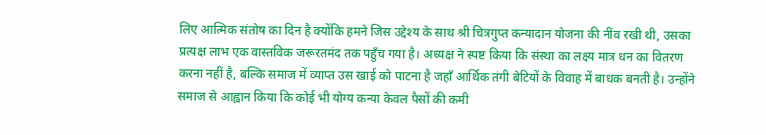लिए आत्मिक संतोष का दिन है क्योंकि हमने जिस उद्देश्य के साथ श्री चित्रगुप्त कन्यादान योजना की नींव रखी थी, उसका प्रत्यक्ष लाभ एक वास्तविक जरूरतमंद तक पहुँच गया है। अध्यक्ष ने स्पष्ट किया कि संस्था का लक्ष्य मात्र धन का वितरण करना नहीं है, बल्कि समाज में व्याप्त उस खाई को पाटना है जहाँ आर्थिक तंगी बेटियों के विवाह में बाधक बनती है। उन्होंने समाज से आह्वान किया कि कोई भी योग्य कन्या केवल पैसों की कमी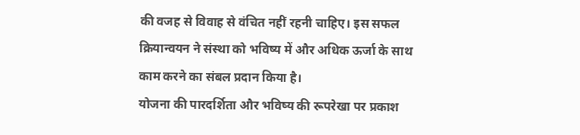की वजह से विवाह से वंचित नहीं रहनी चाहिए। इस सफल क्रियान्वयन ने संस्था को भविष्य में और अधिक ऊर्जा के साथ काम करने का संबल प्रदान किया है।
योजना की पारदर्शिता और भविष्य की रूपरेखा पर प्रकाश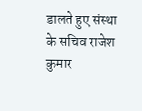डालते हुए संस्था के सचिव राजेश कुमार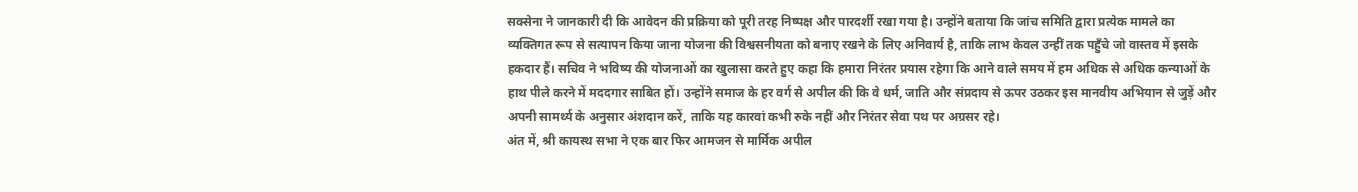सक्सेना ने जानकारी दी कि आवेदन की प्रक्रिया को पूरी तरह निष्पक्ष और पारदर्शी रखा गया है। उन्होंने बताया कि जांच समिति द्वारा प्रत्येक मामले का व्यक्तिगत रूप से सत्यापन किया जाना योजना की विश्वसनीयता को बनाए रखने के लिए अनिवार्य है, ताकि लाभ केवल उन्हीं तक पहुँचे जो वास्तव में इसके हकदार हैं। सचिव ने भविष्य की योजनाओं का खुलासा करते हुए कहा कि हमारा निरंतर प्रयास रहेगा कि आने वाले समय में हम अधिक से अधिक कन्याओं के हाथ पीले करने में मददगार साबित हों। उन्होंने समाज के हर वर्ग से अपील की कि वे धर्म, जाति और संप्रदाय से ऊपर उठकर इस मानवीय अभियान से जुड़ें और अपनी सामर्थ्य के अनुसार अंशदान करें, ताकि यह कारवां कभी रुके नहीं और निरंतर सेवा पथ पर अग्रसर रहे।
अंत में, श्री कायस्थ सभा ने एक बार फिर आमजन से मार्मिक अपील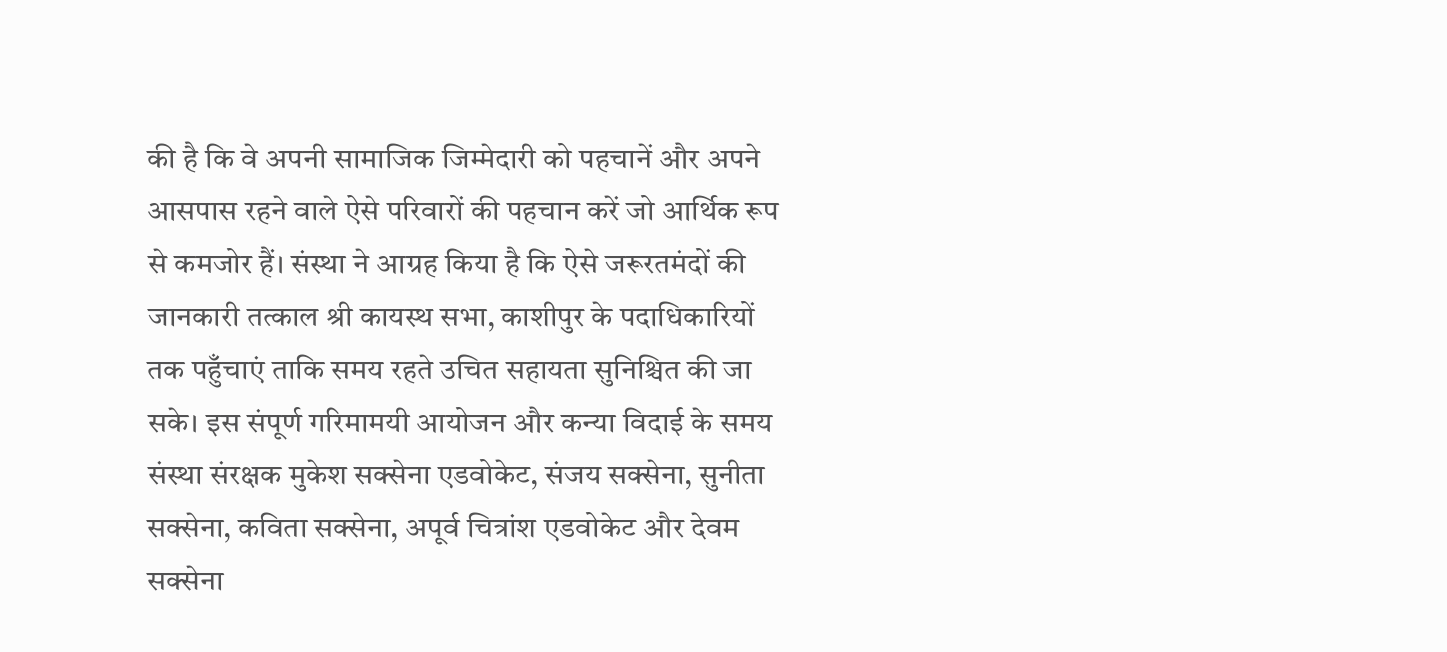की है कि वे अपनी सामाजिक जिम्मेदारी को पहचानें और अपने आसपास रहने वाले ऐसे परिवारों की पहचान करें जो आर्थिक रूप से कमजोर हैं। संस्था ने आग्रह किया है कि ऐसे जरूरतमंदों की जानकारी तत्काल श्री कायस्थ सभा, काशीपुर के पदाधिकारियों तक पहुँचाएं ताकि समय रहते उचित सहायता सुनिश्चित की जा सके। इस संपूर्ण गरिमामयी आयोजन और कन्या विदाई के समय संस्था संरक्षक मुकेश सक्सेना एडवोकेट, संजय सक्सेना, सुनीता सक्सेना, कविता सक्सेना, अपूर्व चित्रांश एडवोकेट और देवम सक्सेना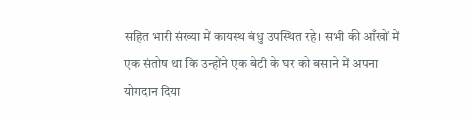सहित भारी संख्या में कायस्थ बंधु उपस्थित रहे। सभी की आँखों में एक संतोष था कि उन्होंने एक बेटी के घर को बसाने में अपना योगदान दिया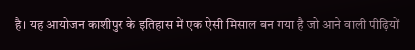है। यह आयोजन काशीपुर के इतिहास में एक ऐसी मिसाल बन गया है जो आने वाली पीढ़ियों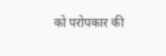को परोपकार की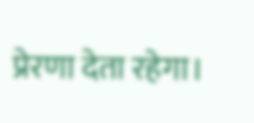प्रेरणा देता रहेगा।